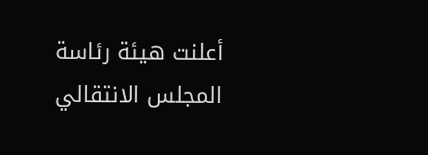أعلنت هيئة رئاسة المجلس الانتقالي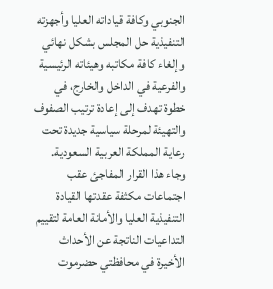الجنوبي وكافة قياداته العليا وأجهزته التنفيذية حل المجلس بشكل نهائي وإلغاء كافة مكاتبه وهيئاته الرئيسية والفرعية في الداخل والخارج، في خطوة تهدف إلى إعادة ترتيب الصفوف والتهيئة لمرحلة سياسية جديدة تحت رعاية المملكة العربية السعودية.
وجاء هذا القرار المفاجئ عقب اجتماعات مكثفة عقدتها القيادة التنفيذية العليا والأمانة العامة لتقييم التداعيات الناتجة عن الأحداث الأخيرة في محافظتي حضرموت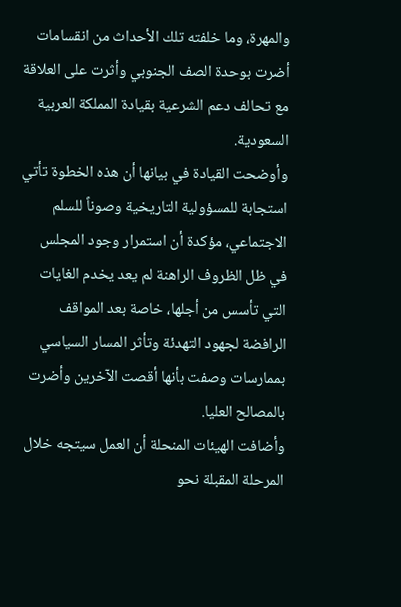والمهرة، وما خلفته تلك الأحداث من انقسامات أضرت بوحدة الصف الجنوبي وأثرت على العلاقة مع تحالف دعم الشرعية بقيادة المملكة العربية السعودية.
وأوضحت القيادة في بيانها أن هذه الخطوة تأتي استجابة للمسؤولية التاريخية وصوناً للسلم الاجتماعي، مؤكدة أن استمرار وجود المجلس في ظل الظروف الراهنة لم يعد يخدم الغايات التي تأسس من أجلها، خاصة بعد المواقف الرافضة لجهود التهدئة وتأثر المسار السياسي بممارسات وصفت بأنها أقصت الآخرين وأضرت بالمصالح العليا.
وأضافت الهيئات المنحلة أن العمل سيتجه خلال المرحلة المقبلة نحو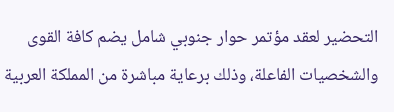التحضير لعقد مؤتمر حوار جنوبي شامل يضم كافة القوى والشخصيات الفاعلة، وذلك برعاية مباشرة من المملكة العربية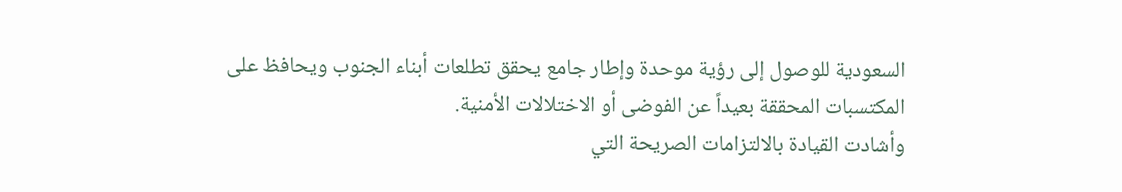السعودية للوصول إلى رؤية موحدة وإطار جامع يحقق تطلعات أبناء الجنوب ويحافظ على المكتسبات المحققة بعيداً عن الفوضى أو الاختلالات الأمنية.
وأشادت القيادة بالالتزامات الصريحة التي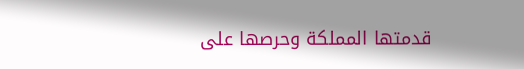قدمتها المملكة وحرصها على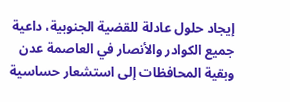إيجاد حلول عادلة للقضية الجنوبية، داعية جميع الكوادر والأنصار في العاصمة عدن وبقية المحافظات إلى استشعار حساسية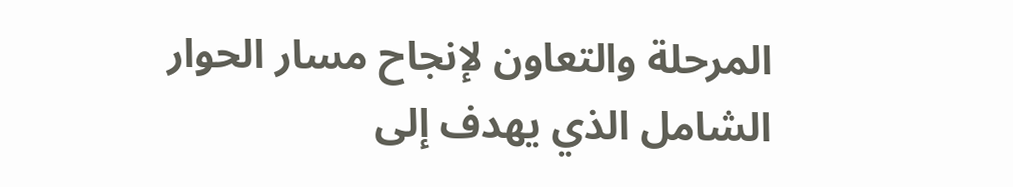المرحلة والتعاون لإنجاح مسار الحوار الشامل الذي يهدف إلى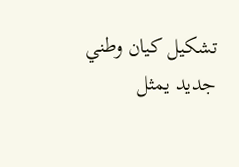تشكيل كيان وطني جديد يمثل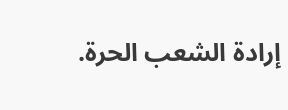إرادة الشعب الحرة.